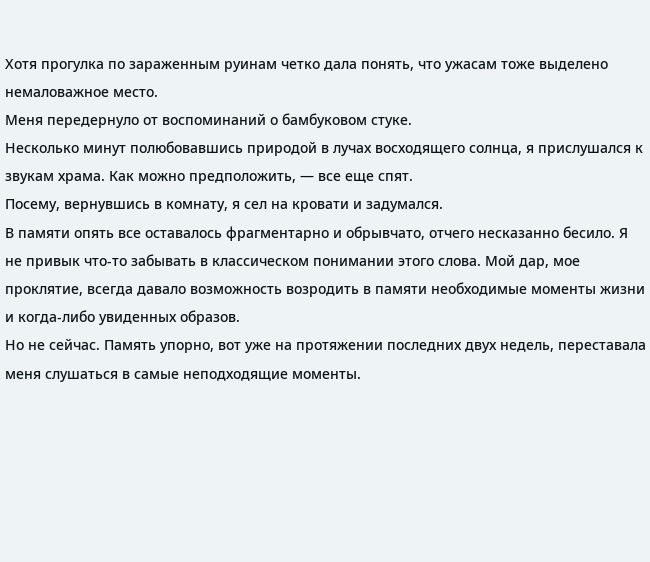Хотя прогулка по зараженным руинам четко дала понять, что ужасам тоже выделено немаловажное место.
Меня передернуло от воспоминаний о бамбуковом стуке.
Несколько минут полюбовавшись природой в лучах восходящего солнца, я прислушался к звукам храма. Как можно предположить, — все еще спят.
Посему, вернувшись в комнату, я сел на кровати и задумался.
В памяти опять все оставалось фрагментарно и обрывчато, отчего несказанно бесило. Я не привык что-то забывать в классическом понимании этого слова. Мой дар, мое проклятие, всегда давало возможность возродить в памяти необходимые моменты жизни и когда-либо увиденных образов.
Но не сейчас. Память упорно, вот уже на протяжении последних двух недель, переставала меня слушаться в самые неподходящие моменты.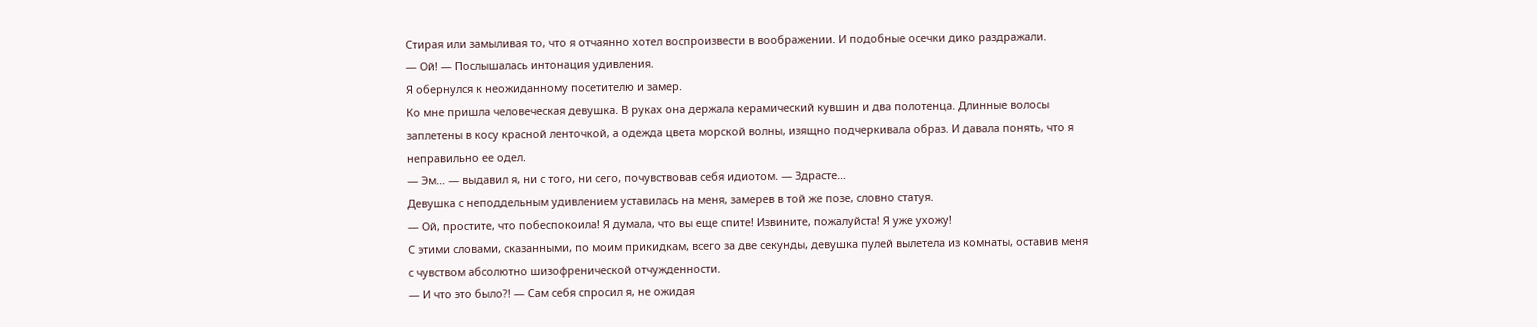Стирая или замыливая то, что я отчаянно хотел воспроизвести в воображении. И подобные осечки дико раздражали.
— Ой! — Послышалась интонация удивления.
Я обернулся к неожиданному посетителю и замер.
Ко мне пришла человеческая девушка. В руках она держала керамический кувшин и два полотенца. Длинные волосы заплетены в косу красной ленточкой, а одежда цвета морской волны, изящно подчеркивала образ. И давала понять, что я неправильно ее одел.
— Эм… — выдавил я, ни с того, ни сего, почувствовав себя идиотом. — Здрасте…
Девушка с неподдельным удивлением уставилась на меня, замерев в той же позе, словно статуя.
— Ой, простите, что побеспокоила! Я думала, что вы еще спите! Извините, пожалуйста! Я уже ухожу!
С этими словами, сказанными, по моим прикидкам, всего за две секунды, девушка пулей вылетела из комнаты, оставив меня с чувством абсолютно шизофренической отчужденности.
— И что это было?! — Сам себя спросил я, не ожидая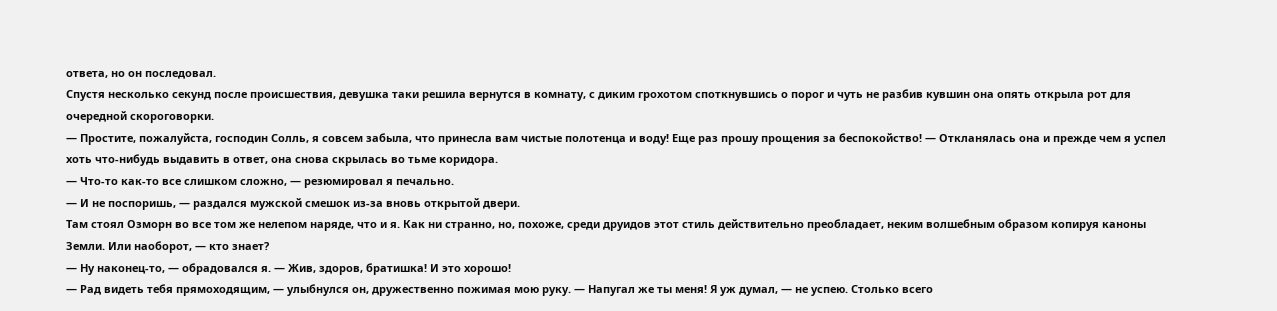ответа, но он последовал.
Спустя несколько секунд после происшествия, девушка таки решила вернутся в комнату, с диким грохотом споткнувшись о порог и чуть не разбив кувшин она опять открыла рот для очередной скороговорки.
— Простите, пожалуйста, господин Солль, я совсем забыла, что принесла вам чистые полотенца и воду! Еще раз прошу прощения за беспокойство! — Откланялась она и прежде чем я успел хоть что-нибудь выдавить в ответ, она снова скрылась во тьме коридора.
— Что-то как-то все слишком сложно, — резюмировал я печально.
— И не поспоришь, — раздался мужской смешок из-за вновь открытой двери.
Там стоял Озморн во все том же нелепом наряде, что и я. Как ни странно, но, похоже, среди друидов этот стиль действительно преобладает, неким волшебным образом копируя каноны Земли. Или наоборот, — кто знает?
— Ну наконец-то, — обрадовался я. — Жив, здоров, братишка! И это хорошо!
— Рад видеть тебя прямоходящим, — улыбнулся он, дружественно пожимая мою руку. — Напугал же ты меня! Я уж думал, — не успею. Столько всего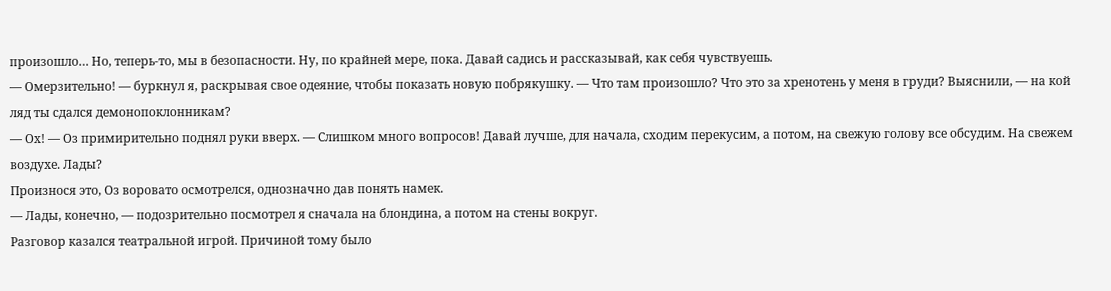произошло… Но, теперь-то, мы в безопасности. Ну, по крайней мере, пока. Давай садись и рассказывай, как себя чувствуешь.
— Омерзительно! — буркнул я, раскрывая свое одеяние, чтобы показать новую побрякушку. — Что там произошло? Что это за хренотень у меня в груди? Выяснили, — на кой ляд ты сдался демонопоклонникам?
— Ох! — Оз примирительно поднял руки вверх. — Слишком много вопросов! Давай лучше, для начала, сходим перекусим, а потом, на свежую голову все обсудим. На свежем воздухе. Лады?
Произнося это, Оз воровато осмотрелся, однозначно дав понять намек.
— Лады, конечно, — подозрительно посмотрел я сначала на блондина, а потом на стены вокруг.
Разговор казался театральной игрой. Причиной тому было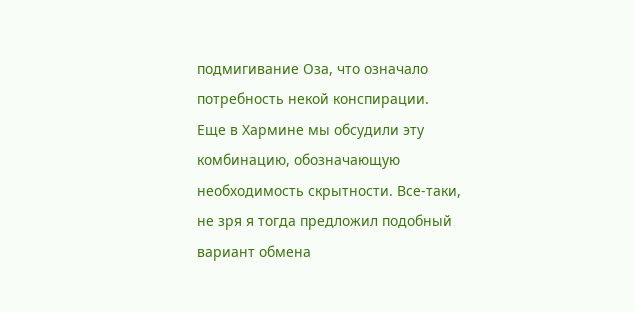подмигивание Оза, что означало потребность некой конспирации.
Еще в Хармине мы обсудили эту комбинацию, обозначающую необходимость скрытности. Все-таки, не зря я тогда предложил подобный вариант обмена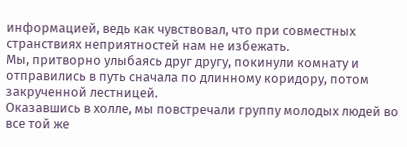информацией, ведь как чувствовал, что при совместных странствиях неприятностей нам не избежать.
Мы, притворно улыбаясь друг другу, покинули комнату и отправились в путь сначала по длинному коридору, потом закрученной лестницей.
Оказавшись в холле, мы повстречали группу молодых людей во все той же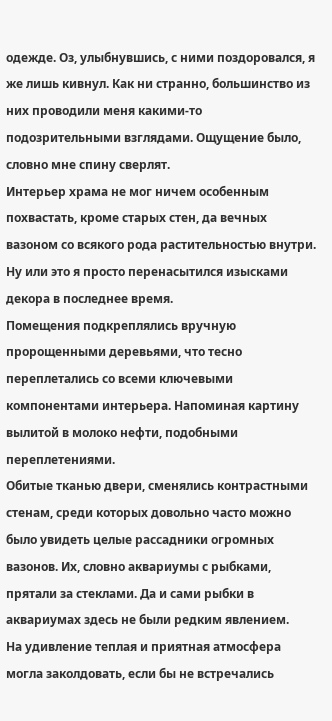одежде. Оз, улыбнувшись, с ними поздоровался, я же лишь кивнул. Как ни странно, большинство из них проводили меня какими-то подозрительными взглядами. Ощущение было, словно мне спину сверлят.
Интерьер храма не мог ничем особенным похвастать, кроме старых стен, да вечных вазоном со всякого рода растительностью внутри. Ну или это я просто перенасытился изысками декора в последнее время.
Помещения подкреплялись вручную пророщенными деревьями, что тесно переплетались со всеми ключевыми компонентами интерьера. Напоминая картину вылитой в молоко нефти, подобными переплетениями.
Обитые тканью двери, сменялись контрастными стенам, среди которых довольно часто можно было увидеть целые рассадники огромных вазонов. Их, словно аквариумы с рыбками, прятали за стеклами. Да и сами рыбки в аквариумах здесь не были редким явлением.
На удивление теплая и приятная атмосфера могла заколдовать, если бы не встречались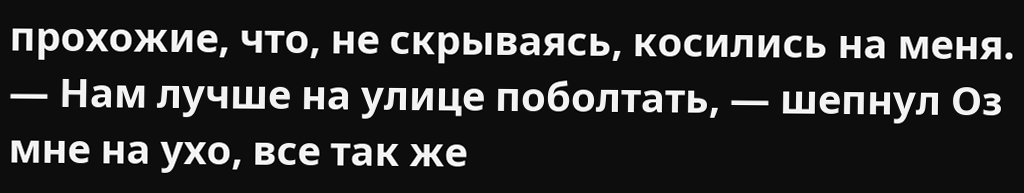прохожие, что, не скрываясь, косились на меня.
— Нам лучше на улице поболтать, — шепнул Оз мне на ухо, все так же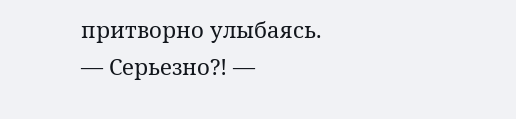притворно улыбаясь.
— Серьезно?! —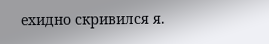ехидно скривился я.